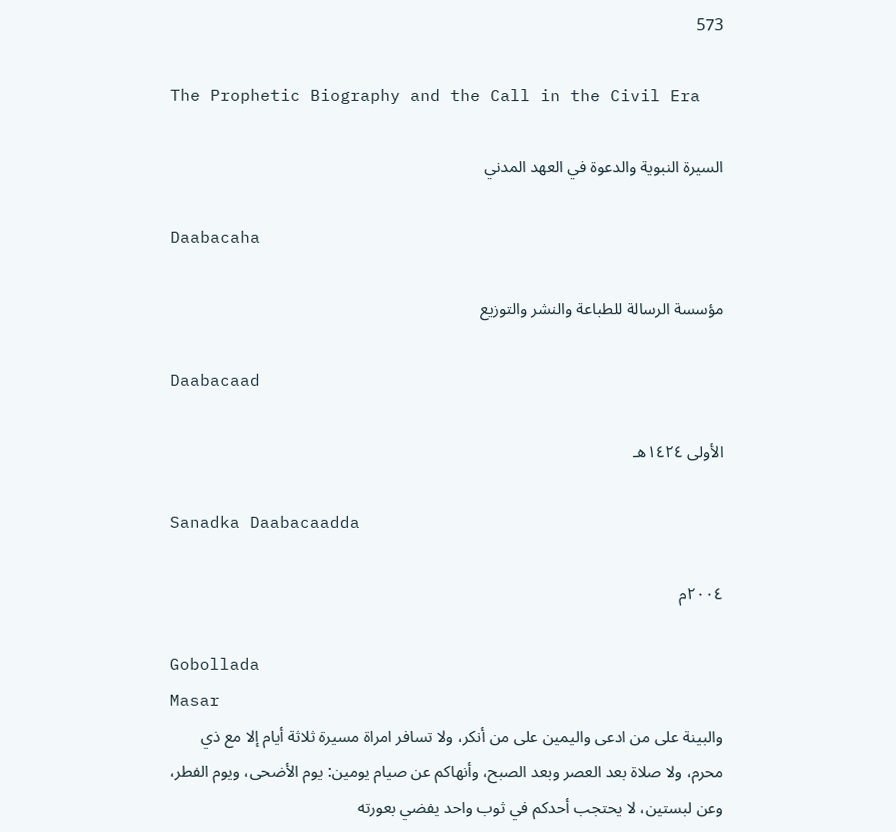573

The Prophetic Biography and the Call in the Civil Era

السيرة النبوية والدعوة في العهد المدني

Daabacaha

مؤسسة الرسالة للطباعة والنشر والتوزيع

Daabacaad

الأولى ١٤٢٤هـ

Sanadka Daabacaadda

٢٠٠٤م

Gobollada
Masar
والبينة على من ادعى واليمين على من أنكر، ولا تسافر امراة مسيرة ثلاثة أيام إلا مع ذي محرم، ولا صلاة بعد العصر وبعد الصبح، وأنهاكم عن صيام يومين: يوم الأضحى، ويوم الفطر، وعن لبستين، لا يحتجب أحدكم في ثوب واحد يفضي بعورته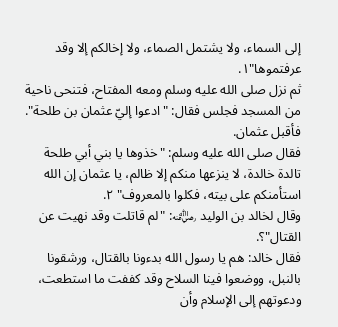إلى السماء، ولا يشتمل الصماء، ولا إخالكم إلا وقد عرفتموها"١.
ثم نزل صلى الله عليه وسلم ومعه المفتاح، فتنحى ناحية من المسجد فجلس فقال: "ادعوا إليّ عثمان بن طلحة". فأقبل عثمان.
فقال صلى الله عليه وسلم: "خذوها يا بني أبي طلحة تالدة خالدة، لا ينزعها منكم إلا ظالم، يا عثمان إن الله استأمنكم على بيته، فكلوا بالمعروف" ٢.
وقال لخالد بن الوليد ﵁: "لم قاتلت وقد نهيت عن القتال"؟.
فقال خالد: هم يا رسول الله بدءونا بالقتال، ورشقونا بالنبل، ووضعوا فينا السلاح وقد كففت ما استطعت، ودعوتهم إلى الإسلام وأن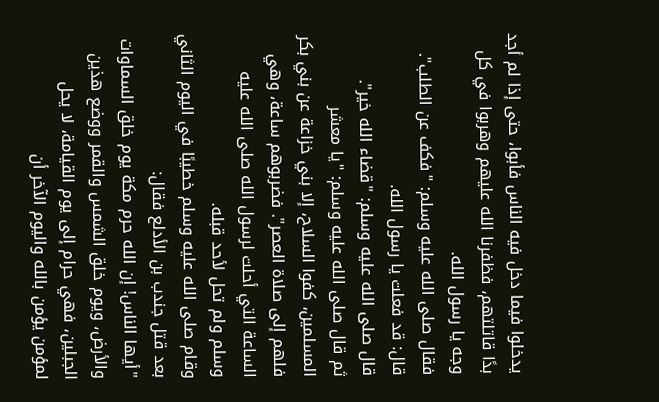يدخلوا فيما دخل فيه الناس فأبوا، حتى إذا لم أجد بدًا قاتلتهم، فظفرنا الله عليهم وهربوا في كل وجه يا رسول الله.
فقال صلى الله عليه وسلم: "فكف عن الطلب".
قال: قد فعلت يا رسول الله.
قال صلى الله عليه وسلم: "قضاء الله خير".
ثم قال صلى الله عليه وسلم: "يا معشر المسلمين، كفوا السلاح، إلا بني خزاعة عن بني بكر فلهم إلى صلاة العصر". فضربوهم ساعة، وهي الساعة التي أحلت لرسول الله صلى الله عليه وسلم ولم تحل لأحد قبله.
وقام صلى الله عليه وسلم خطيبًا في اليوم الثاني بعد قتل جندب بن الأدلع فقال:
"أيها الناس! إن الله حرم مكة يوم خلق السماوات والأرض، ويوم خلق الشمس والقمر ووضع هذين الجبلين، فهي حرام إلى يوم القيامة، لا يحل لمؤمن يؤمن بالله واليوم الآخر أن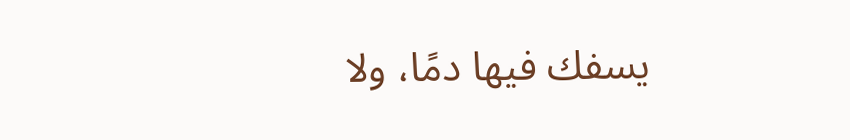يسفك فيها دمًا، ولا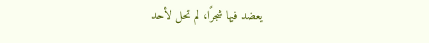يعضد فيها شجرًا، لم تحل لأحد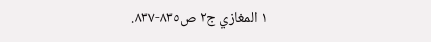١ المغازي ج٢ ص٨٣٥-٨٣٧.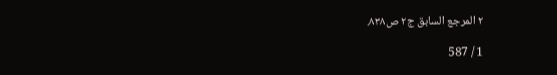٢ المرجع السابق ج٢ ص٨٣٨.

1 / 587